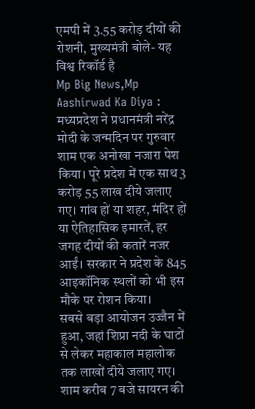एमपी में 3.55 करोड़ दीयों की रोशनी, मुख्यमंत्री बोले- यह विश्व रिकॉर्ड है
Mp Big News,Mp Aashirwad Ka Diya : मध्यप्रदेश ने प्रधानमंत्री नरेंद्र मोदी के जन्मदिन पर गुरुवार शाम एक अनोखा नजारा पेश किया। पूरे प्रदेश में एक साथ 3 करोड़ 55 लाख दीये जलाए गए। गांव हों या शहर, मंदिर हों या ऐतिहासिक इमारतें, हर जगह दीयों की कतारें नजर आईं। सरकार ने प्रदेश के 845 आइकॉनिक स्थलों को भी इस मौके पर रोशन किया।
सबसे बड़ा आयोजन उज्जैन में हुआ, जहां शिप्रा नदी के घाटों से लेकर महाकाल महालोक तक लाखों दीये जलाए गए। शाम करीब 7 बजे सायरन की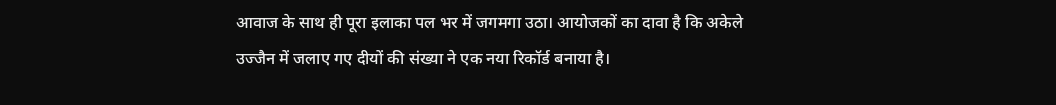आवाज के साथ ही पूरा इलाका पल भर में जगमगा उठा। आयोजकों का दावा है कि अकेले उज्जैन में जलाए गए दीयों की संख्या ने एक नया रिकॉर्ड बनाया है।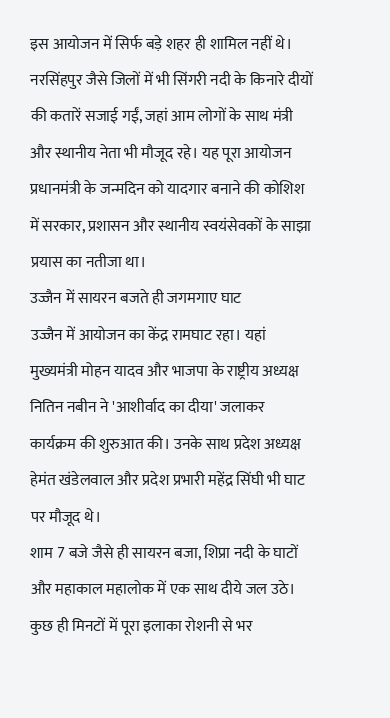इस आयोजन में सिर्फ बड़े शहर ही शामिल नहीं थे। नरसिंहपुर जैसे जिलों में भी सिंगरी नदी के किनारे दीयों की कतारें सजाई गईं, जहां आम लोगों के साथ मंत्री और स्थानीय नेता भी मौजूद रहे। यह पूरा आयोजन प्रधानमंत्री के जन्मदिन को यादगार बनाने की कोशिश में सरकार, प्रशासन और स्थानीय स्वयंसेवकों के साझा प्रयास का नतीजा था।
उज्जैन में सायरन बजते ही जगमगाए घाट
उज्जैन में आयोजन का केंद्र रामघाट रहा। यहां मुख्यमंत्री मोहन यादव और भाजपा के राष्ट्रीय अध्यक्ष नितिन नबीन ने 'आशीर्वाद का दीया' जलाकर कार्यक्रम की शुरुआत की। उनके साथ प्रदेश अध्यक्ष हेमंत खंडेलवाल और प्रदेश प्रभारी महेंद्र सिंघी भी घाट पर मौजूद थे।
शाम 7 बजे जैसे ही सायरन बजा, शिप्रा नदी के घाटों और महाकाल महालोक में एक साथ दीये जल उठे। कुछ ही मिनटों में पूरा इलाका रोशनी से भर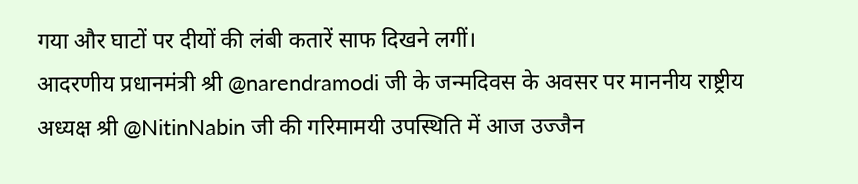गया और घाटों पर दीयों की लंबी कतारें साफ दिखने लगीं।
आदरणीय प्रधानमंत्री श्री @narendramodi जी के जन्मदिवस के अवसर पर माननीय राष्ट्रीय अध्यक्ष श्री @NitinNabin जी की गरिमामयी उपस्थिति में आज उज्जैन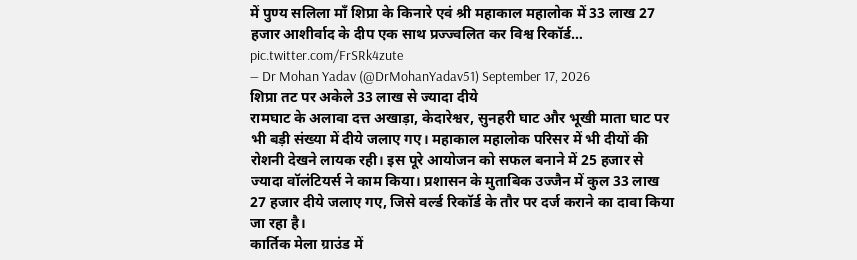में पुण्य सलिला माँ शिप्रा के किनारे एवं श्री महाकाल महालोक में 33 लाख 27 हजार आशीर्वाद के दीप एक साथ प्रज्ज्वलित कर विश्व रिकॉर्ड… pic.twitter.com/FrSRk4zute
— Dr Mohan Yadav (@DrMohanYadav51) September 17, 2026
शिप्रा तट पर अकेले 33 लाख से ज्यादा दीये
रामघाट के अलावा दत्त अखाड़ा, केदारेश्वर, सुनहरी घाट और भूखी माता घाट पर भी बड़ी संख्या में दीये जलाए गए। महाकाल महालोक परिसर में भी दीयों की रोशनी देखने लायक रही। इस पूरे आयोजन को सफल बनाने में 25 हजार से ज्यादा वॉलंटियर्स ने काम किया। प्रशासन के मुताबिक उज्जैन में कुल 33 लाख 27 हजार दीये जलाए गए, जिसे वर्ल्ड रिकॉर्ड के तौर पर दर्ज कराने का दावा किया जा रहा है।
कार्तिक मेला ग्राउंड में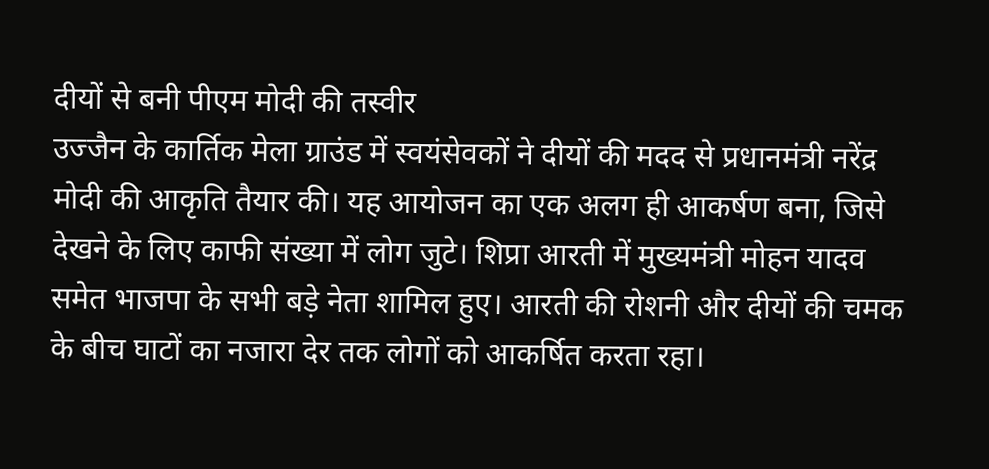दीयों से बनी पीएम मोदी की तस्वीर
उज्जैन के कार्तिक मेला ग्राउंड में स्वयंसेवकों ने दीयों की मदद से प्रधानमंत्री नरेंद्र मोदी की आकृति तैयार की। यह आयोजन का एक अलग ही आकर्षण बना, जिसे देखने के लिए काफी संख्या में लोग जुटे। शिप्रा आरती में मुख्यमंत्री मोहन यादव समेत भाजपा के सभी बड़े नेता शामिल हुए। आरती की रोशनी और दीयों की चमक के बीच घाटों का नजारा देर तक लोगों को आकर्षित करता रहा।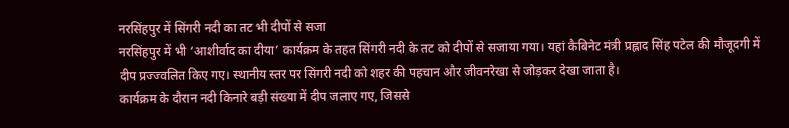नरसिंहपुर में सिंगरी नदी का तट भी दीपों से सजा
नरसिंहपुर में भी ‘आशीर्वाद का दीया’ कार्यक्रम के तहत सिंगरी नदी के तट को दीपों से सजाया गया। यहां कैबिनेट मंत्री प्रह्लाद सिंह पटेल की मौजूदगी में दीप प्रज्ज्वलित किए गए। स्थानीय स्तर पर सिंगरी नदी को शहर की पहचान और जीवनरेखा से जोड़कर देखा जाता है।
कार्यक्रम के दौरान नदी किनारे बड़ी संख्या में दीप जलाए गए, जिससे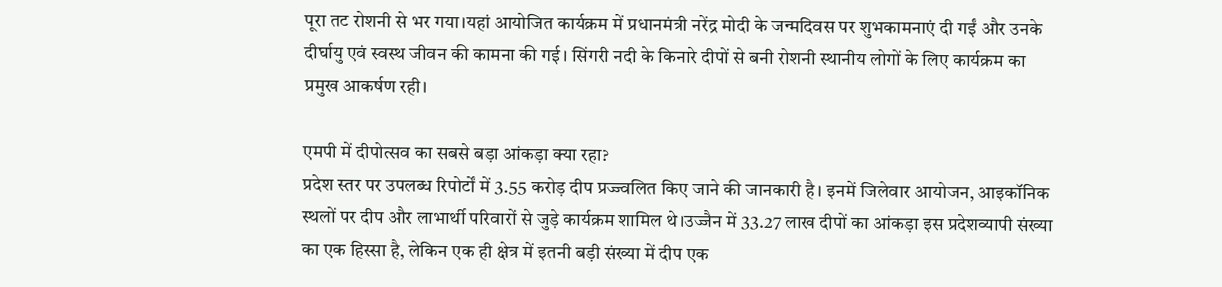पूरा तट रोशनी से भर गया।यहां आयोजित कार्यक्रम में प्रधानमंत्री नरेंद्र मोदी के जन्मदिवस पर शुभकामनाएं दी गईं और उनके दीर्घायु एवं स्वस्थ जीवन की कामना की गई। सिंगरी नदी के किनारे दीपों से बनी रोशनी स्थानीय लोगों के लिए कार्यक्रम का प्रमुख आकर्षण रही।

एमपी में दीपोत्सव का सबसे बड़ा आंकड़ा क्या रहा?
प्रदेश स्तर पर उपलब्ध रिपोर्टों में 3.55 करोड़ दीप प्रज्ज्वलित किए जाने की जानकारी है। इनमें जिलेवार आयोजन, आइकॉनिक स्थलों पर दीप और लाभार्थी परिवारों से जुड़े कार्यक्रम शामिल थे।उज्जैन में 33.27 लाख दीपों का आंकड़ा इस प्रदेशव्यापी संख्या का एक हिस्सा है, लेकिन एक ही क्षेत्र में इतनी बड़ी संख्या में दीप एक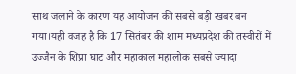साथ जलाने के कारण यह आयोजन की सबसे बड़ी खबर बन गया।यही वजह है कि 17 सितंबर की शाम मध्यप्रदेश की तस्वीरों में उज्जैन के शिप्रा घाट और महाकाल महालोक सबसे ज्यादा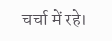चर्चा में रहे।